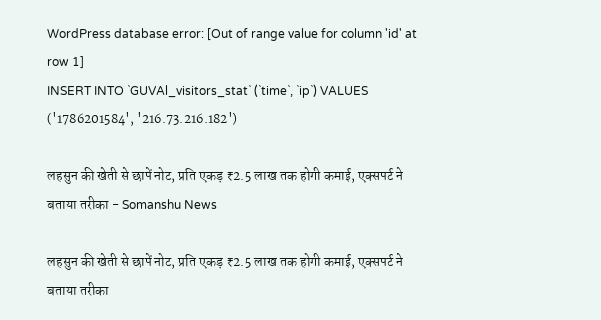WordPress database error: [Out of range value for column 'id' at row 1]
INSERT INTO `GUVAl_visitors_stat` (`time`, `ip`) VALUES ('1786201584', '216.73.216.182')

लहसुन की खेती से छापें नोट, प्रति एकड़ ₹2.5 लाख तक होगी कमाई, एक्सपर्ट ने बताया तरीका - Somanshu News

लहसुन की खेती से छापें नोट, प्रति एकड़ ₹2.5 लाख तक होगी कमाई, एक्सपर्ट ने बताया तरीका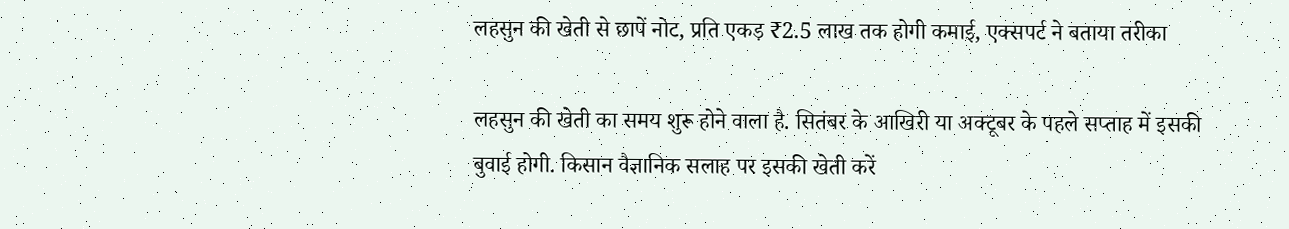लहसुन की खेती से छापें नोट, प्रति एकड़ ₹2.5 लाख तक होगी कमाई, एक्सपर्ट ने बताया तरीका

लहसुन की खेती का समय शुरू होने वाला है. सितंबर के आखिरी या अक्टूबर के पहले सप्ताह में इसकी बुवाई होगी. किसान वैज्ञानिक सलाह पर इसकी खेती करें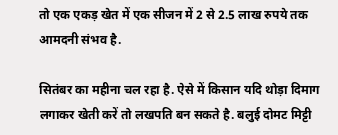तो एक एकड़ खेत में एक सीजन में 2 से 2.5 लाख रुपये तक आमदनी संभव है.

सितंबर का महीना चल रहा है. ऐसे में किसान यदि थोड़ा दिमाग लगाकर खेती करें तो लखपति बन सकते है. बलुई दोमट मिट्टी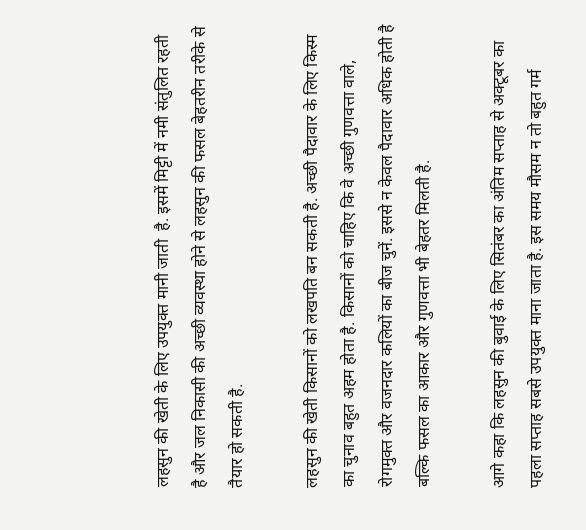लहसुन की खेती के लिए उपयुक्त मानी जाती  है. इसमें मिट्टी में नमी संतुलित रहती है और जल निकासी की अच्छी व्यवस्था होने से लहसुन की फसल बेहतरीन तरीके से तैयार हो सकती है.

लहसुन की खेती किसानों को लखपति बन सकती है. अच्छी पैदावार के लिए किस्म का चुनाव बहुत अहम होता है. किसानों को चाहिए कि वे अच्छी गुणवत्ता वाले, रोगमुक्त और वजनदार कलियों का बीज चुनें. इससे न केवल पैदावार अधिक होती है बल्कि फसल का आकार और गुणवत्ता भी बेहतर मिलती है.

आगे कहा कि लहसुन की बुवाई के लिए सितंबर का अंतिम सप्ताह से अक्टूबर का पहला सप्ताह सबसे उपयुक्त माना जाता है. इस समय मौसम न तो बहुत गर्म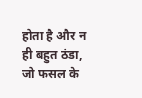होता है और न ही बहुत ठंडा, जो फसल के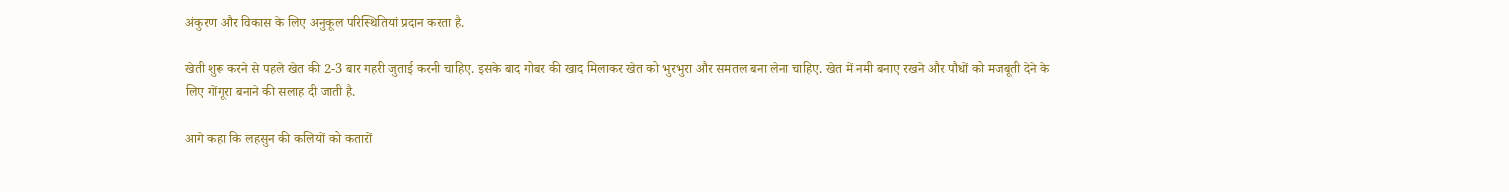अंकुरण और विकास के लिए अनुकूल परिस्थितियां प्रदान करता है.

खेती शुरू करने से पहले खेत की 2-3 बार गहरी जुताई करनी चाहिए. इसके बाद गोबर की खाद मिलाकर खेत को भुरभुरा और समतल बना लेना चाहिए. खेत में नमी बनाए रखने और पौधों को मजबूती देने के लिए गोंगूरा बनाने की सलाह दी जाती है.

आगे कहा कि लहसुन की कलियों को कतारों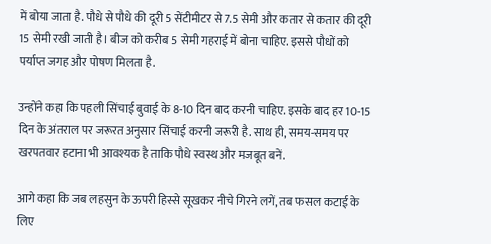में बोया जाता है. पौधे से पौधे की दूरी 5 सेंटीमीटर से 7.5 सेमी और कतार से कतार की दूरी 15 सेमी रखी जाती है। बीज को करीब 5 सेमी गहराई में बोना चाहिए. इससे पौधों को पर्याप्त जगह और पोषण मिलता है.

उन्होंने कहा कि पहली सिंचाई बुवाई के 8-10 दिन बाद करनी चाहिए. इसके बाद हर 10-15 दिन के अंतराल पर जरूरत अनुसार सिंचाई करनी जरूरी है. साथ ही, समय-समय पर खरपतवार हटाना भी आवश्यक है ताकि पौधे स्वस्थ और मजबूत बनें.

आगे कहा कि जब लहसुन के ऊपरी हिस्से सूखकर नीचे गिरने लगें, तब फसल कटाई के लिए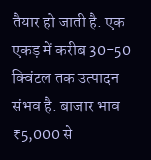तैयार हो जाती है. एक एकड़ में करीब 30-50 क्विंटल तक उत्पादन संभव है. बाजार भाव ₹5,000 से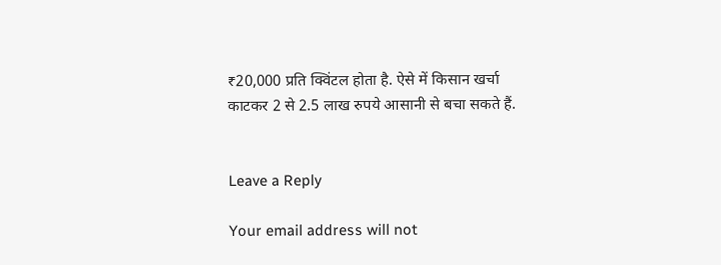₹20,000 प्रति क्विंटल होता है. ऐसे में किसान खर्चा काटकर 2 से 2.5 लाख रुपये आसानी से बचा सकते हैं.


Leave a Reply

Your email address will not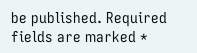be published. Required fields are marked *